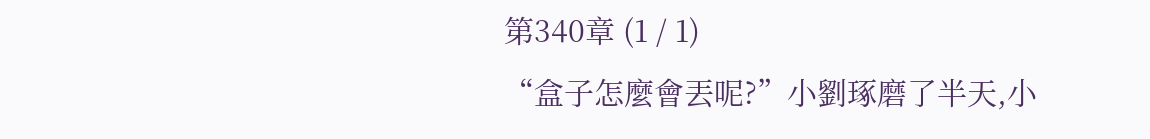第340章 (1 / 1)
“盒子怎麼會丟呢?”小劉琢磨了半天,小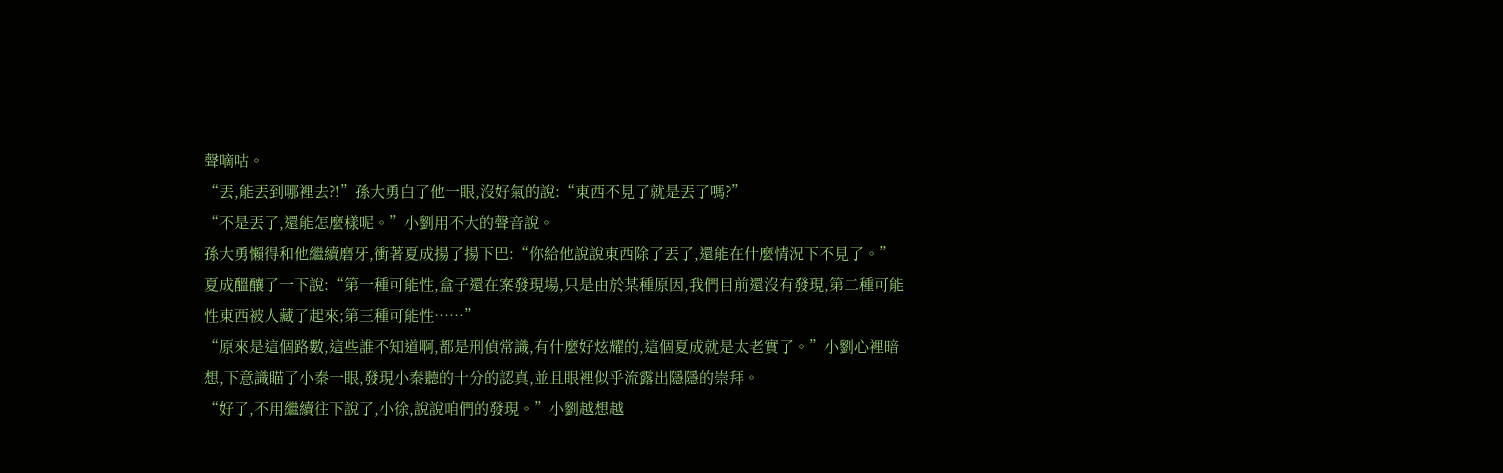聲嘀咕。
“丟,能丟到哪裡去?!”孫大勇白了他一眼,沒好氣的說:“東西不見了就是丟了嗎?”
“不是丟了,還能怎麼樣呢。”小劉用不大的聲音說。
孫大勇懶得和他繼續磨牙,衝著夏成揚了揚下巴:“你給他說說東西除了丟了,還能在什麼情況下不見了。”
夏成醞釀了一下說:“第一種可能性,盒子還在案發現場,只是由於某種原因,我們目前還沒有發現,第二種可能性東西被人藏了起來;第三種可能性……”
“原來是這個路數,這些誰不知道啊,都是刑偵常識,有什麼好炫耀的,這個夏成就是太老實了。”小劉心裡暗想,下意識瞄了小秦一眼,發現小秦聽的十分的認真,並且眼裡似乎流露出隱隱的崇拜。
“好了,不用繼續往下說了,小徐,說說咱們的發現。”小劉越想越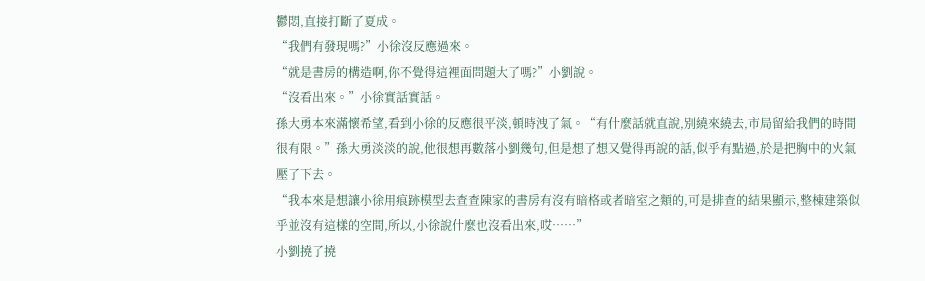鬱悶,直接打斷了夏成。
“我們有發現嗎?”小徐沒反應過來。
“就是書房的構造啊,你不覺得這裡面問題大了嗎?”小劉說。
“沒看出來。”小徐實話實話。
孫大勇本來滿懷希望,看到小徐的反應很平淡,頓時洩了氣。“有什麼話就直說,別繞來繞去,市局留給我們的時間很有限。”孫大勇淡淡的說,他很想再數落小劉幾句,但是想了想又覺得再說的話,似乎有點過,於是把胸中的火氣壓了下去。
“我本來是想讓小徐用痕跡模型去查查陳家的書房有沒有暗格或者暗室之類的,可是排查的結果顯示,整棟建築似乎並沒有這樣的空間,所以,小徐說什麼也沒看出來,哎……”
小劉撓了撓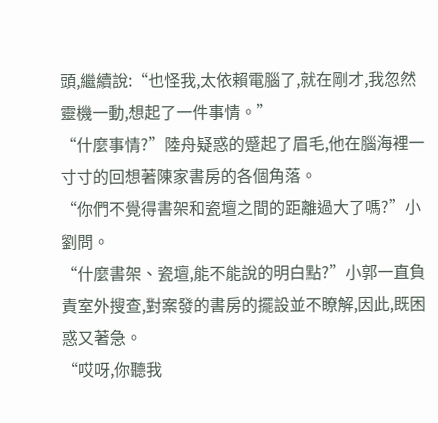頭,繼續說:“也怪我,太依賴電腦了,就在剛才,我忽然靈機一動,想起了一件事情。”
“什麼事情?”陸舟疑惑的蹙起了眉毛,他在腦海裡一寸寸的回想著陳家書房的各個角落。
“你們不覺得書架和瓷壇之間的距離過大了嗎?”小劉問。
“什麼書架、瓷壇,能不能說的明白點?”小郭一直負責室外搜查,對案發的書房的擺設並不瞭解,因此,既困惑又著急。
“哎呀,你聽我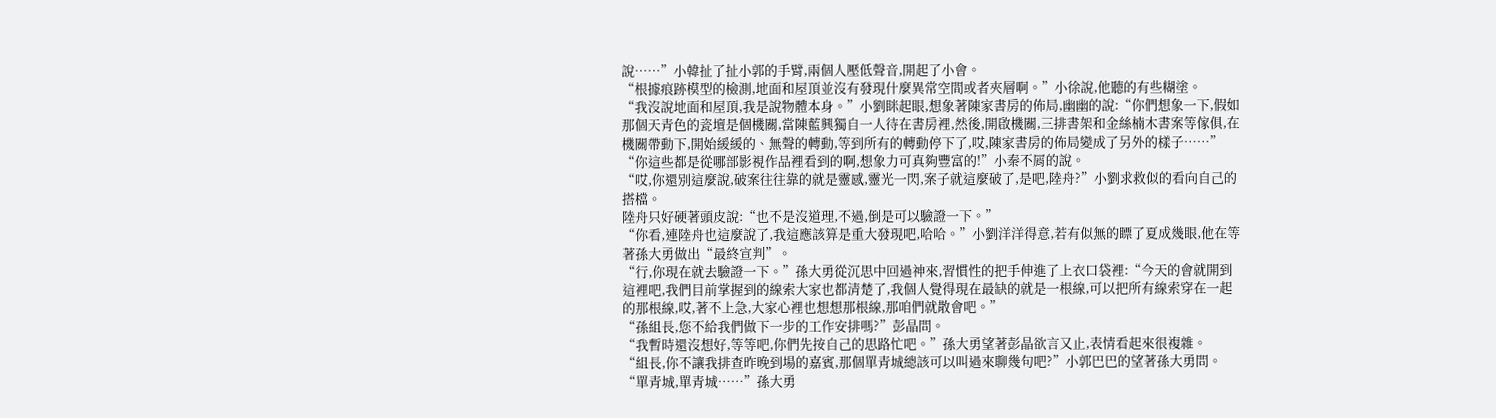說……”小韓扯了扯小郭的手臂,兩個人壓低聲音,開起了小會。
“根據痕跡模型的檢測,地面和屋頂並沒有發現什麼異常空間或者夾層啊。”小徐說,他聽的有些糊塗。
“我沒說地面和屋頂,我是說物體本身。”小劉眯起眼,想象著陳家書房的佈局,幽幽的說:“你們想象一下,假如那個天青色的瓷壇是個機關,當陳藍興獨自一人待在書房裡,然後,開啟機關,三排書架和金絲楠木書案等傢俱,在機關帶動下,開始緩緩的、無聲的轉動,等到所有的轉動停下了,哎,陳家書房的佈局變成了另外的樣子……”
“你這些都是從哪部影視作品裡看到的啊,想象力可真夠豐富的!”小秦不屑的說。
“哎,你還別這麼說,破案往往靠的就是靈感,靈光一閃,案子就這麼破了,是吧,陸舟?”小劉求救似的看向自己的搭檔。
陸舟只好硬著頭皮說:“也不是沒道理,不過,倒是可以驗證一下。”
“你看,連陸舟也這麼說了,我這應該算是重大發現吧,哈哈。”小劉洋洋得意,若有似無的瞟了夏成幾眼,他在等著孫大勇做出“最終宣判”。
“行,你現在就去驗證一下。”孫大勇從沉思中回過神來,習慣性的把手伸進了上衣口袋裡:“今天的會就開到這裡吧,我們目前掌握到的線索大家也都清楚了,我個人覺得現在最缺的就是一根線,可以把所有線索穿在一起的那根線,哎,著不上急,大家心裡也想想那根線,那咱們就散會吧。”
“孫組長,您不給我們做下一步的工作安排嗎?”彭晶問。
“我暫時還沒想好,等等吧,你們先按自己的思路忙吧。”孫大勇望著彭晶欲言又止,表情看起來很複雜。
“組長,你不讓我排查昨晚到場的嘉賓,那個單青城總該可以叫過來聊幾句吧?”小郭巴巴的望著孫大勇問。
“單青城,單青城……”孫大勇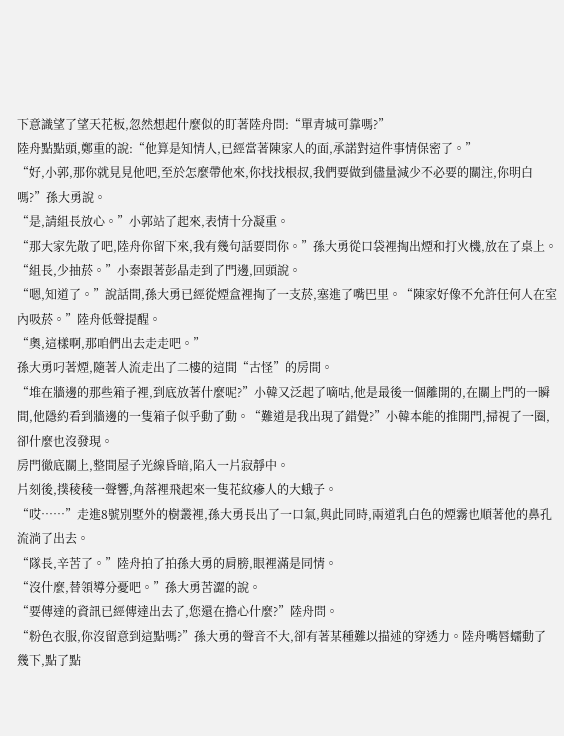下意識望了望天花板,忽然想起什麼似的盯著陸舟問:“單青城可靠嗎?”
陸舟點點頭,鄭重的說:“他算是知情人,已經當著陳家人的面,承諾對這件事情保密了。”
“好,小郭,那你就見見他吧,至於怎麼帶他來,你找找根叔,我們要做到儘量減少不必要的關注,你明白嗎?”孫大勇說。
“是,請組長放心。”小郭站了起來,表情十分凝重。
“那大家先散了吧,陸舟你留下來,我有幾句話要問你。”孫大勇從口袋裡掏出煙和打火機,放在了桌上。
“組長,少抽菸。”小秦跟著彭晶走到了門邊,回頭說。
“嗯,知道了。”說話間,孫大勇已經從煙盒裡掏了一支菸,塞進了嘴巴里。“陳家好像不允許任何人在室內吸菸。”陸舟低聲提醒。
“奧,這樣啊,那咱們出去走走吧。”
孫大勇叼著煙,隨著人流走出了二樓的這間“古怪”的房間。
“堆在牆邊的那些箱子裡,到底放著什麼呢?”小韓又泛起了嘀咕,他是最後一個離開的,在關上門的一瞬間,他隱約看到牆邊的一隻箱子似乎動了動。“難道是我出現了錯覺?”小韓本能的推開門,掃視了一圈,卻什麼也沒發現。
房門徹底關上,整間屋子光線昏暗,陷入一片寂靜中。
片刻後,撲稜稜一聲響,角落裡飛起來一隻花紋瘮人的大蛾子。
“哎……”走進8號別墅外的樹叢裡,孫大勇長出了一口氣,與此同時,兩道乳白色的煙霧也順著他的鼻孔流淌了出去。
“隊長,辛苦了。”陸舟拍了拍孫大勇的肩膀,眼裡滿是同情。
“沒什麼,替領導分憂吧。”孫大勇苦澀的說。
“要傳達的資訊已經傳達出去了,您還在擔心什麼?”陸舟問。
“粉色衣服,你沒留意到這點嗎?”孫大勇的聲音不大,卻有著某種難以描述的穿透力。陸舟嘴唇蠕動了幾下,點了點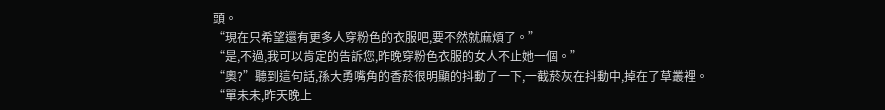頭。
“現在只希望還有更多人穿粉色的衣服吧,要不然就麻煩了。”
“是,不過,我可以肯定的告訴您,昨晚穿粉色衣服的女人不止她一個。”
“奧?”聽到這句話,孫大勇嘴角的香菸很明顯的抖動了一下,一截菸灰在抖動中,掉在了草叢裡。
“單未未,昨天晚上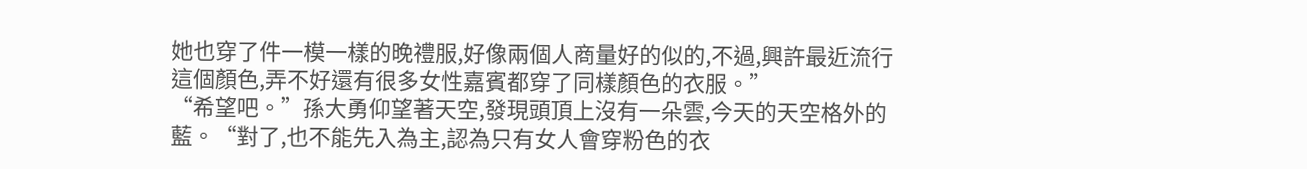她也穿了件一模一樣的晚禮服,好像兩個人商量好的似的,不過,興許最近流行這個顏色,弄不好還有很多女性嘉賓都穿了同樣顏色的衣服。”
“希望吧。”孫大勇仰望著天空,發現頭頂上沒有一朵雲,今天的天空格外的藍。“對了,也不能先入為主,認為只有女人會穿粉色的衣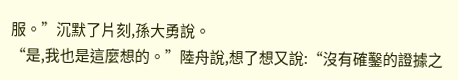服。”沉默了片刻,孫大勇說。
“是,我也是這麼想的。”陸舟說,想了想又說:“沒有確鑿的證據之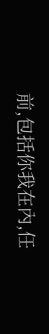前,包括你我在內,任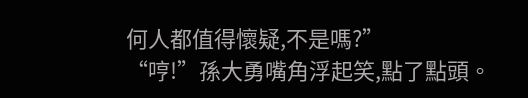何人都值得懷疑,不是嗎?”
“哼!”孫大勇嘴角浮起笑,點了點頭。